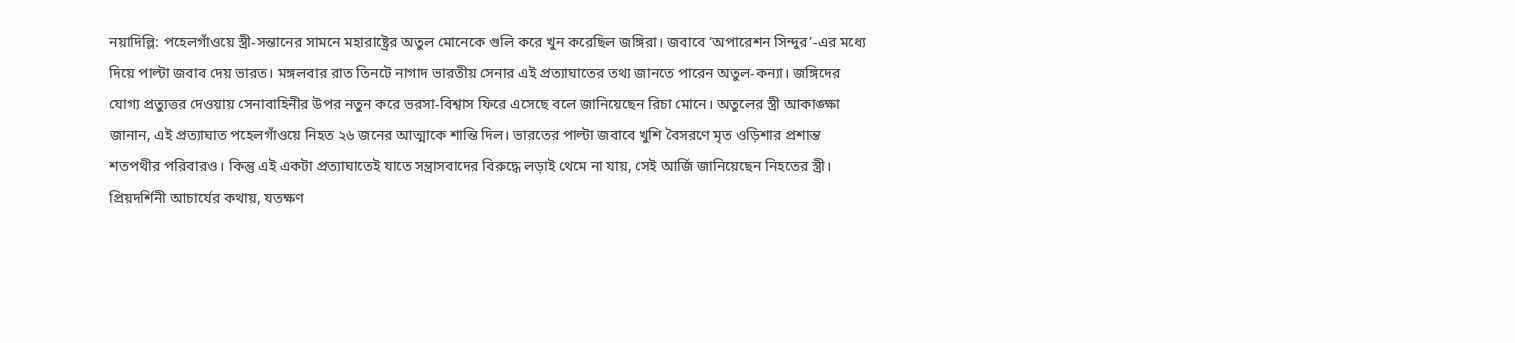নয়াদিল্লি: পহেলগাঁওয়ে স্ত্রী-সন্তানের সামনে মহারাষ্ট্রের অতুল মোনেকে গুলি করে খুন করেছিল জঙ্গিরা। জবাবে ‘অপারেশন সিন্দুর’-এর মধ্যে দিয়ে পাল্টা জবাব দেয় ভারত। মঙ্গলবার রাত তিনটে নাগাদ ভারতীয় সেনার এই প্রত্যাঘাতের তথ্য জানতে পারেন অতুল-কন্যা। জঙ্গিদের যোগ্য প্রত্যুত্তর দেওয়ায় সেনাবাহিনীর উপর নতুন করে ভরসা-বিশ্বাস ফিরে এসেছে বলে জানিয়েছেন রিচা মোনে। অতুলের স্ত্রী আকাঙ্ক্ষা জানান, এই প্রত্যাঘাত পহেলগাঁওয়ে নিহত ২৬ জনের আত্মাকে শান্তি দিল। ভারতের পাল্টা জবাবে খুশি বৈসরণে মৃত ওড়িশার প্রশান্ত শতপথীর পরিবারও। কিন্তু এই একটা প্রত্যাঘাতেই যাতে সন্ত্রাসবাদের বিরুদ্ধে লড়াই থেমে না যায়, সেই আর্জি জানিয়েছেন নিহতের স্ত্রী। প্রিয়দর্শিনী আচার্যের কথায়, যতক্ষণ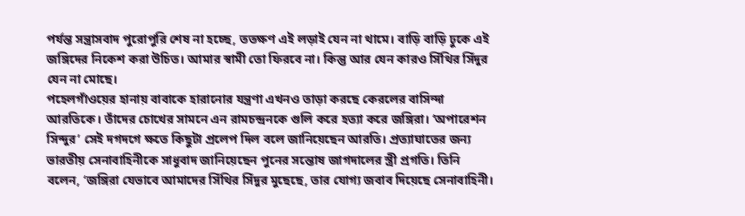পর্যন্ত সন্ত্রাসবাদ পুরোপুরি শেষ না হচ্ছে, ততক্ষণ এই লড়াই যেন না থামে। বাড়ি বাড়ি ঢুকে এই জঙ্গিদের নিকেশ করা উচিত। আমার স্বামী তো ফিরবে না। কিন্তু আর যেন কারও সিঁথির সিঁদুর যেন না মোছে।
পহেলগাঁওয়ের হানায় বাবাকে হারানোর যন্ত্রণা এখনও তাড়া করছে কেরলের বাসিন্দা আরতিকে। তাঁদের চোখের সামনে এন রামচন্দ্রনকে গুলি করে হত্যা করে জঙ্গিরা। ‘অপারেশন সিন্দুর’ সেই দগদগে ক্ষতে কিছুটা প্রলেপ দিল বলে জানিয়েছেন আরতি। প্রত্যাঘাতের জন্য ভারতীয় সেনাবাহিনীকে সাধুবাদ জানিয়েছেন পুনের সন্তোষ জাগদালের স্ত্রী প্রগতি। তিনি বলেন, ‘জঙ্গিরা যেভাবে আমাদের সিঁথির সিঁদুর মুছেছে, তার যোগ্য জবাব দিয়েছে সেনাবাহিনী।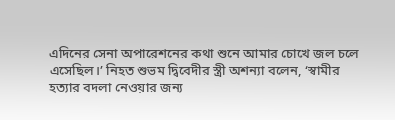এদিনের সেনা অপারেশনের কথা শুনে আমার চোখে জল চলে এসেছিল।’ নিহত শুভম দ্বিবেদীর স্ত্রী অশন্যা বলেন, ‘স্বামীর হত্যার বদলা নেওয়ার জন্য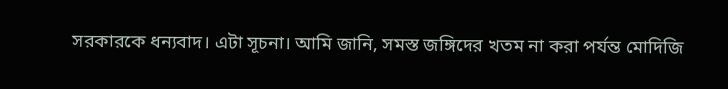সরকারকে ধন্যবাদ। এটা সূচনা। আমি জানি, সমস্ত জঙ্গিদের খতম না করা পর্যন্ত মোদিজি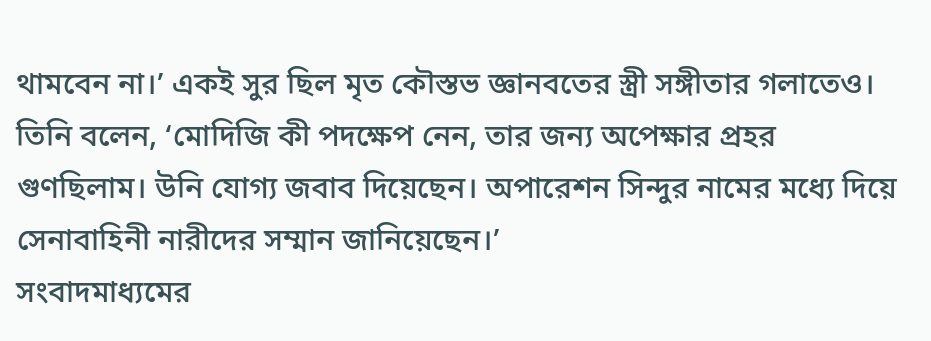থামবেন না।’ একই সুর ছিল মৃত কৌস্তভ জ্ঞানবতের স্ত্রী সঙ্গীতার গলাতেও। তিনি বলেন, ‘মোদিজি কী পদক্ষেপ নেন, তার জন্য অপেক্ষার প্রহর গুণছিলাম। উনি যোগ্য জবাব দিয়েছেন। অপারেশন সিন্দুর নামের মধ্যে দিয়ে সেনাবাহিনী নারীদের সম্মান জানিয়েছেন।’
সংবাদমাধ্যমের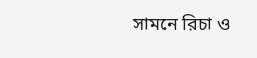সামনে রিচা ও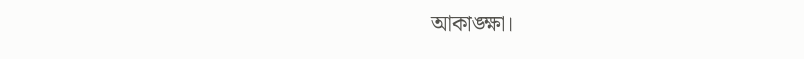আকাঙ্ক্ষা।